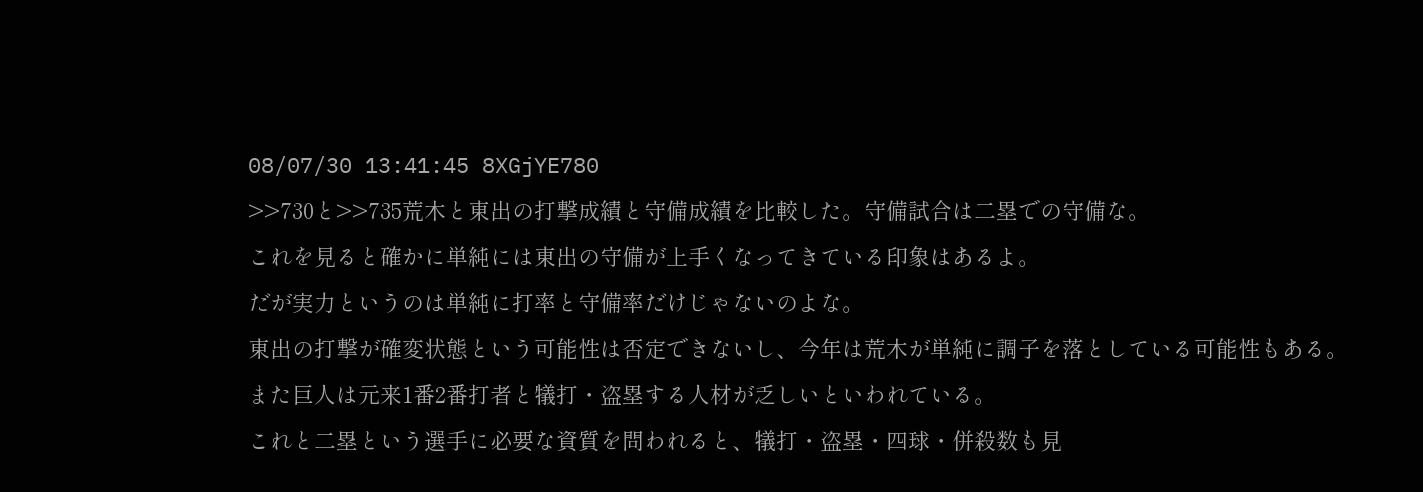08/07/30 13:41:45 8XGjYE780
>>730と>>735荒木と東出の打撃成績と守備成績を比較した。守備試合は二塁での守備な。
これを見ると確かに単純には東出の守備が上手くなってきている印象はあるよ。
だが実力というのは単純に打率と守備率だけじゃないのよな。
東出の打撃が確変状態という可能性は否定できないし、今年は荒木が単純に調子を落としている可能性もある。
また巨人は元来1番2番打者と犠打・盗塁する人材が乏しいといわれている。
これと二塁という選手に必要な資質を問われると、犠打・盗塁・四球・併殺数も見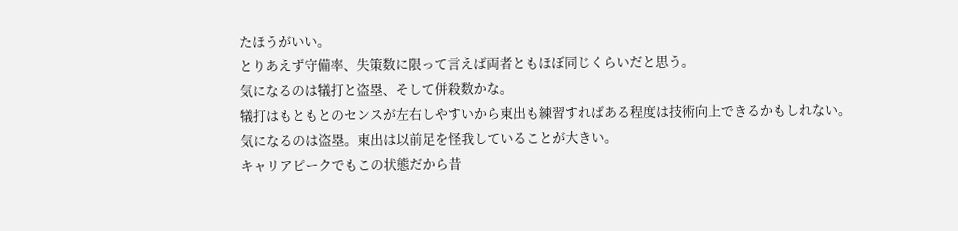たほうがいい。
とりあえず守備率、失策数に限って言えば両者ともほぼ同じくらいだと思う。
気になるのは犠打と盗塁、そして併殺数かな。
犠打はもともとのセンスが左右しやすいから東出も練習すればある程度は技術向上できるかもしれない。
気になるのは盗塁。東出は以前足を怪我していることが大きい。
キャリアピークでもこの状態だから昔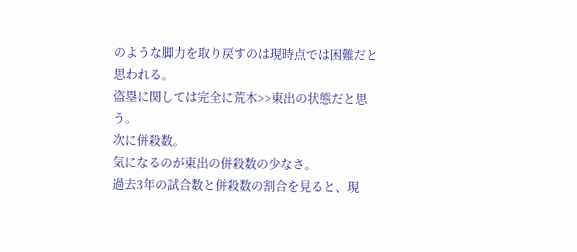のような脚力を取り戻すのは現時点では困難だと思われる。
盗塁に関しては完全に荒木>>東出の状態だと思う。
次に併殺数。
気になるのが東出の併殺数の少なさ。
過去3年の試合数と併殺数の割合を見ると、現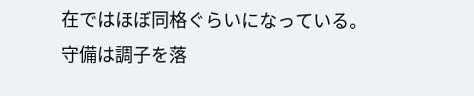在ではほぼ同格ぐらいになっている。
守備は調子を落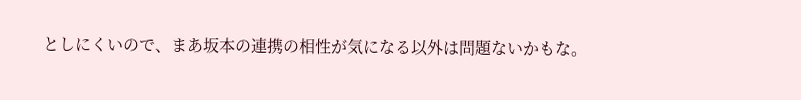としにくいので、まあ坂本の連携の相性が気になる以外は問題ないかもな。